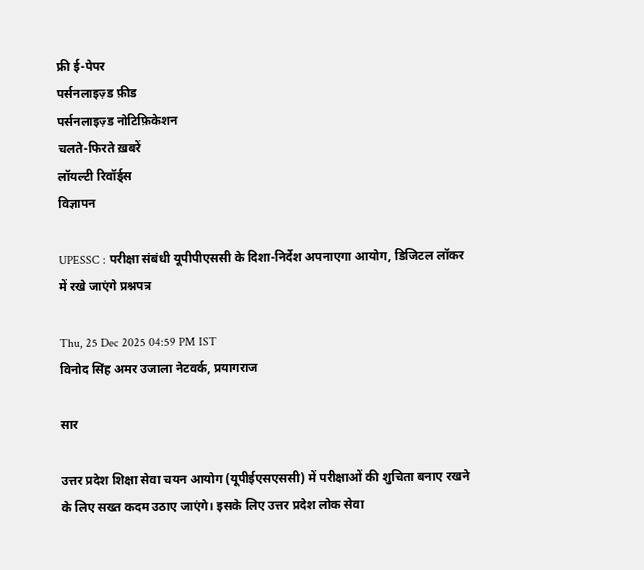फ्री ई-पेपर
पर्सनलाइज़्ड फ़ीड
पर्सनलाइज़्ड नोटिफ़िकेशन
चलते-फिरते ख़बरें
लॉयल्टी रिवॉर्ड्स
विज्ञापन

UPESSC : परीक्षा संबंधी यूपीपीएससी के दिशा-निर्देश अपनाएगा आयोग, डिजिटल लॉकर में रखे जाएंगे प्रश्नपत्र

Thu, 25 Dec 2025 04:59 PM IST
विनोद सिंह अमर उजाला नेटवर्क, प्रयागराज

सार

उत्तर प्रदेश शिक्षा सेवा चयन आयोग (यूपीईएसएससी) में परीक्षाओं की शुचिता बनाए रखने के लिए सख्त कदम उठाए जाएंगे। इसके लिए उत्तर प्रदेश लोक सेवा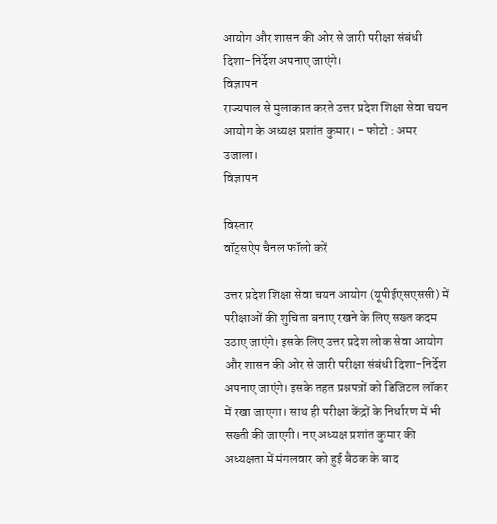आयोग और शासन की ओर से जारी परीक्षा संबंधी दिशा-निर्देश अपनाए जाएंगे।
विज्ञापन
राज्यपाल से मुलाकात करते उत्तर प्रदेश शिक्षा सेवा चयन आयोग के अध्यक्ष प्रशांत कुमार। - फोटो : अमर उजाला।
विज्ञापन

विस्तार
वॉट्सऐप चैनल फॉलो करें

उत्तर प्रदेश शिक्षा सेवा चयन आयोग (यूपीईएसएससी) में परीक्षाओं की शुचिता बनाए रखने के लिए सख्त कदम उठाए जाएंगे। इसके लिए उत्तर प्रदेश लोक सेवा आयोग और शासन की ओर से जारी परीक्षा संबंधी दिशा-निर्देश अपनाए जाएंगे। इसके तहत प्रश्नपत्रों को डिजिटल लॉकर में रखा जाएगा। साथ ही परीक्षा केंद्रों के निर्धारण में भी सख्ती की जाएगी। नए अध्यक्ष प्रशांत कुमार की अध्यक्षता में मंगलवार को हुई बैठक के बाद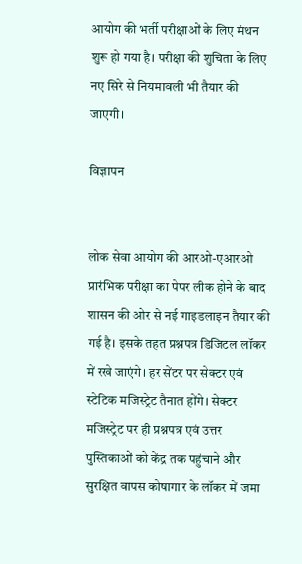आयोग की भर्ती परीक्षाओं के लिए मंथन शुरू हो गया है। परीक्षा की शुचिता के लिए नए सिरे से नियमावली भी तैयार की जाएगी।

विज्ञापन


लोक सेवा आयोग की आरओ-एआरओ प्रारंभिक परीक्षा का पेपर लीक होने के बाद शासन की ओर से नई गाइडलाइन तैयार की गई है। इसके तहत प्रश्नपत्र डिजिटल लॉकर में रखे जाएंगे। हर सेंटर पर सेक्टर एवं स्टेटिक मजिस्ट्रेट तैनात होंगे। सेक्टर मजिस्ट्रेट पर ही प्रश्नपत्र एवं उत्तर पुस्तिकाओं को केंद्र तक पहुंचाने और सुरक्षित वापस कोषागार के लॉकर में जमा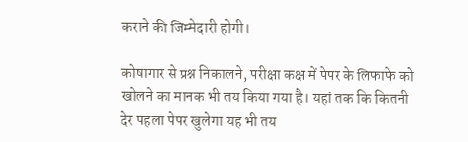कराने की जिम्मेदारी होगी।

कोषागार से प्रश्न निकालने, परीक्षा कक्ष में पेपर के लिफाफे को खोलने का मानक भी तय किया गया है। यहां तक कि कितनी देर पहला पेपर खुलेगा यह भी तय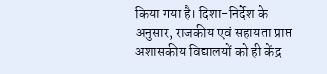किया गया है। दिशा-निर्देश के अनुसार, राजकीय एवं सहायता प्राप्त अशासकीय विद्यालयों को ही केंद्र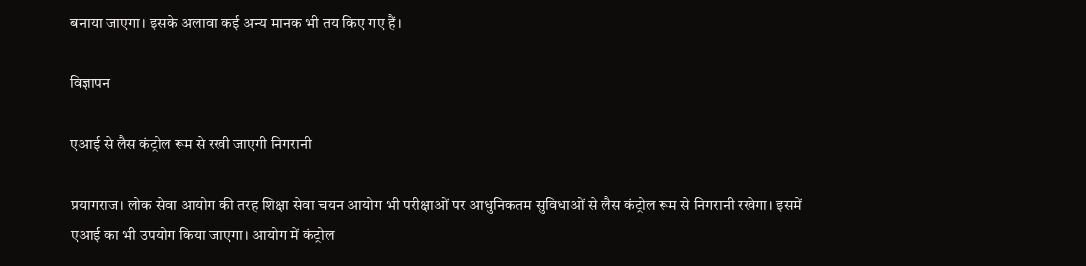बनाया जाएगा। इसके अलावा कई अन्य मानक भी तय किए गए हैं।

विज्ञापन

एआई से लैस कंट्रोल रूम से रखी जाएगी निगरानी

प्रयागराज। लोक सेवा आयोग की तरह शिक्षा सेवा चयन आयोग भी परीक्षाओं पर आधुनिकतम सुविधाओं से लैस कंट्रोल रूम से निगरानी रखेगा। इसमें एआई का भी उपयोग किया जाएगा। आयोग में कंट्रोल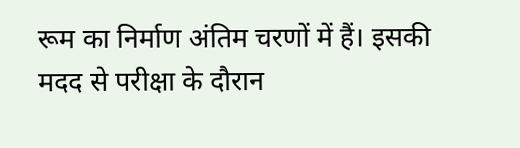रूम का निर्माण अंतिम चरणों में हैं। इसकी मदद से परीक्षा के दौरान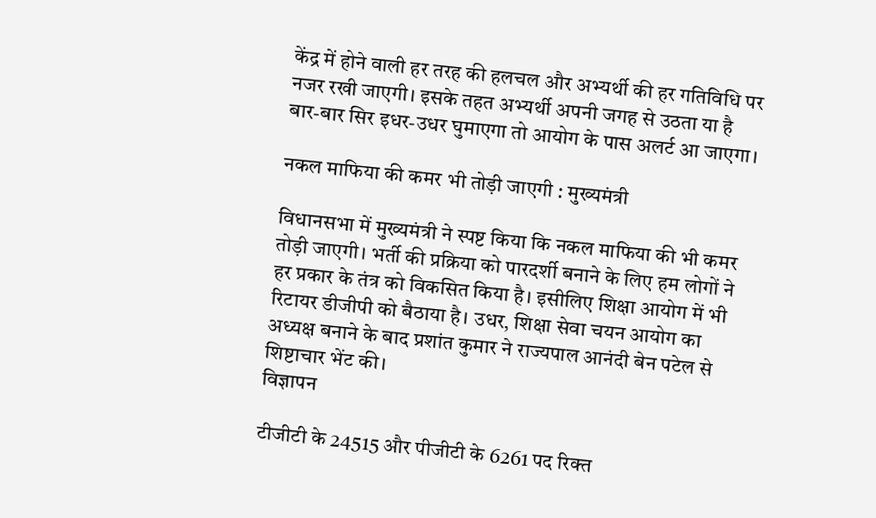केंद्र में होने वाली हर तरह की हलचल और अभ्यर्थी की हर गतिविधि पर नजर रखी जाएगी। इसके तहत अभ्यर्थी अपनी जगह से उठता या है बार-बार सिर इधर-उधर घुमाएगा तो आयोग के पास अलर्ट आ जाएगा।

नकल माफिया की कमर भी तोड़ी जाएगी : मुख्यमंत्री

विधानसभा में मुख्यमंत्री ने स्पष्ट किया कि नकल माफिया की भी कमर तोड़ी जाएगी। भर्ती की प्रक्रिया को पारदर्शी बनाने के लिए हम लोगों ने हर प्रकार के तंत्र को विकसित किया है। इसीलिए शिक्षा आयोग में भी रिटायर डीजीपी को बैठाया है। उधर, शिक्षा सेवा चयन आयोग का अध्यक्ष बनाने के बाद प्रशांत कुमार ने राज्यपाल आनंदी बेन पटेल से शिष्टाचार भेंट की।
विज्ञापन

टीजीटी के 24515 और पीजीटी के 6261 पद रिक्त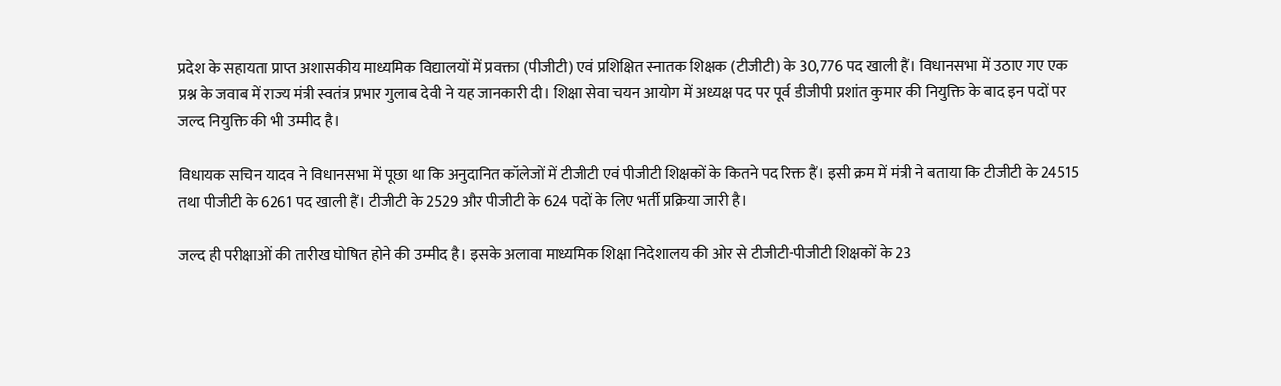प्रदेश के सहायता प्राप्त अशासकीय माध्यमिक विद्यालयों में प्रवक्ता (पीजीटी) एवं प्रशिक्षित स्नातक शिक्षक (टीजीटी) के 30,776 पद खाली हैं। विधानसभा में उठाए गए एक प्रश्न के जवाब में राज्य मंत्री स्वतंत्र प्रभार गुलाब देवी ने यह जानकारी दी। शिक्षा सेवा चयन आयोग में अध्यक्ष पद पर पूर्व डीजीपी प्रशांत कुमार की नियुक्ति के बाद इन पदों पर जल्द नियुक्ति की भी उम्मीद है।

विधायक सचिन यादव ने विधानसभा में पूछा था कि अनुदानित कॉलेजों में टीजीटी एवं पीजीटी शिक्षकों के कितने पद रिक्त हैं। इसी क्रम में मंत्री ने बताया कि टीजीटी के 24515 तथा पीजीटी के 6261 पद खाली हैं। टीजीटी के 2529 और पीजीटी के 624 पदों के लिए भर्ती प्रक्रिया जारी है।

जल्द ही परीक्षाओं की तारीख घोषित होने की उम्मीद है। इसके अलावा माध्यमिक शिक्षा निदेशालय की ओर से टीजीटी-पीजीटी शिक्षकों के 23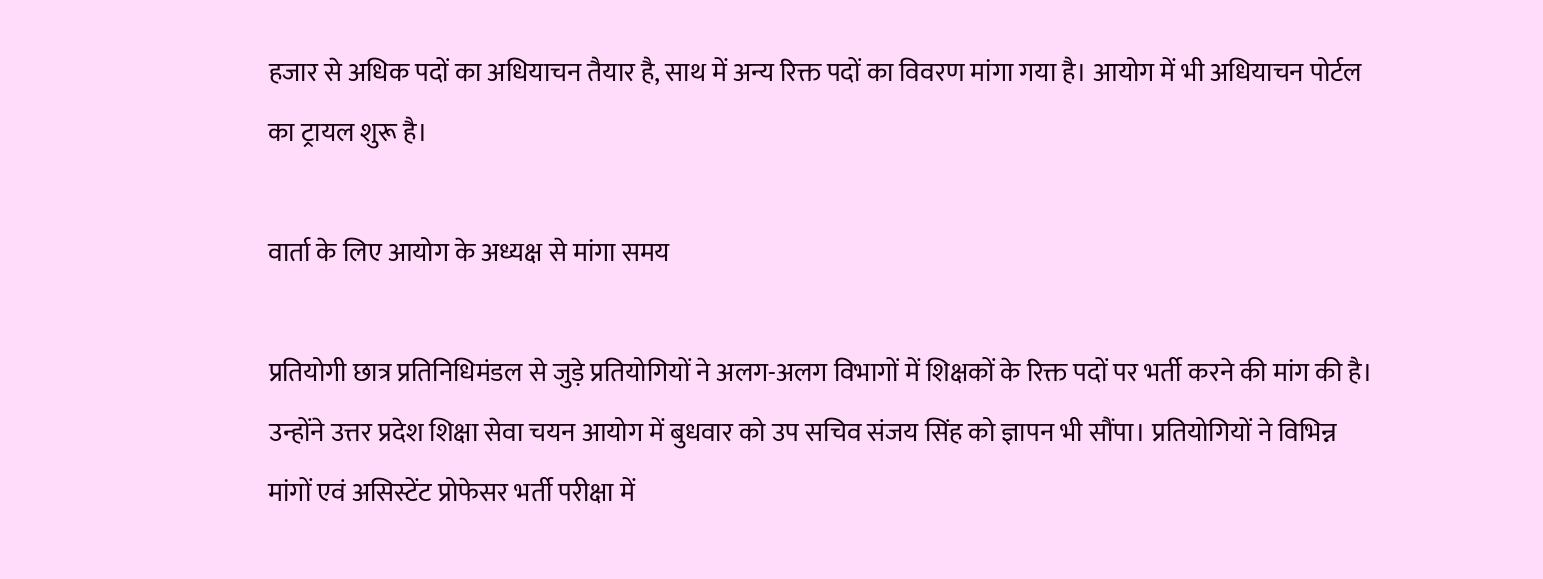हजार से अधिक पदों का अधियाचन तैयार है, साथ में अन्य रिक्त पदों का विवरण मांगा गया है। आयोग में भी अधियाचन पोर्टल का ट्रायल शुरू है।

वार्ता के लिए आयोग के अध्यक्ष से मांगा समय

प्रतियोगी छात्र प्रतिनिधिमंडल से जुड़े प्रतियोगियों ने अलग-अलग विभागों में शिक्षकों के रिक्त पदों पर भर्ती करने की मांग की है। उन्होंने उत्तर प्रदेश शिक्षा सेवा चयन आयोग में बुधवार को उप सचिव संजय सिंह को ज्ञापन भी सौंपा। प्रतियोगियों ने विभिन्न मांगों एवं असिस्टेंट प्रोफेसर भर्ती परीक्षा में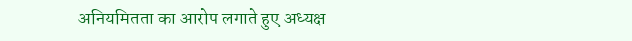अनियमितता का आरोप लगाते हुए अध्यक्ष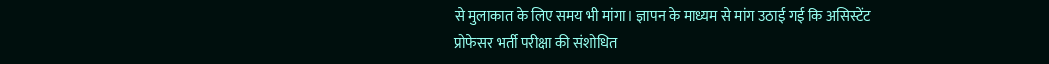से मुलाकात के लिए समय भी मांगा। ज्ञापन के माध्यम से मांग उठाई गई कि असिस्टेंट प्रोफेसर भर्ती परीक्षा की संशोधित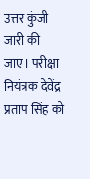उत्तर कुंजी जारी की जाए। परीक्षा नियंत्रक देवेंद्र प्रताप सिंह को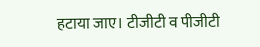हटाया जाए। टीजीटी व पीजीटी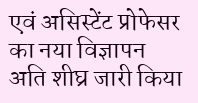एवं असिस्टेंट प्रोफेसर का नया विज्ञापन अति शीघ्र जारी किया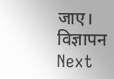जाए।
विज्ञापन
Next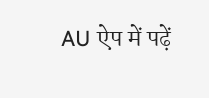AU ऐप में पढ़ें